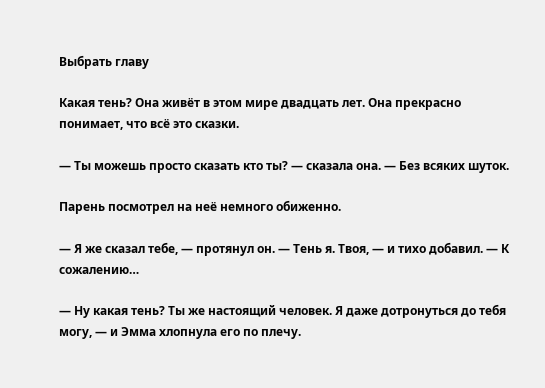Выбрать главу

Какая тень? Она живёт в этом мире двадцать лет. Она прекрасно понимает, что всё это сказки.

— Ты можешь просто сказать кто ты? — сказала она. — Без всяких шуток.

Парень посмотрел на неё немного обиженно.

— Я же сказал тебе, — протянул он. — Тень я. Твоя, — и тихо добавил. — К сожалению…

— Ну какая тень? Ты же настоящий человек. Я даже дотронуться до тебя могу, — и Эмма хлопнула его по плечу.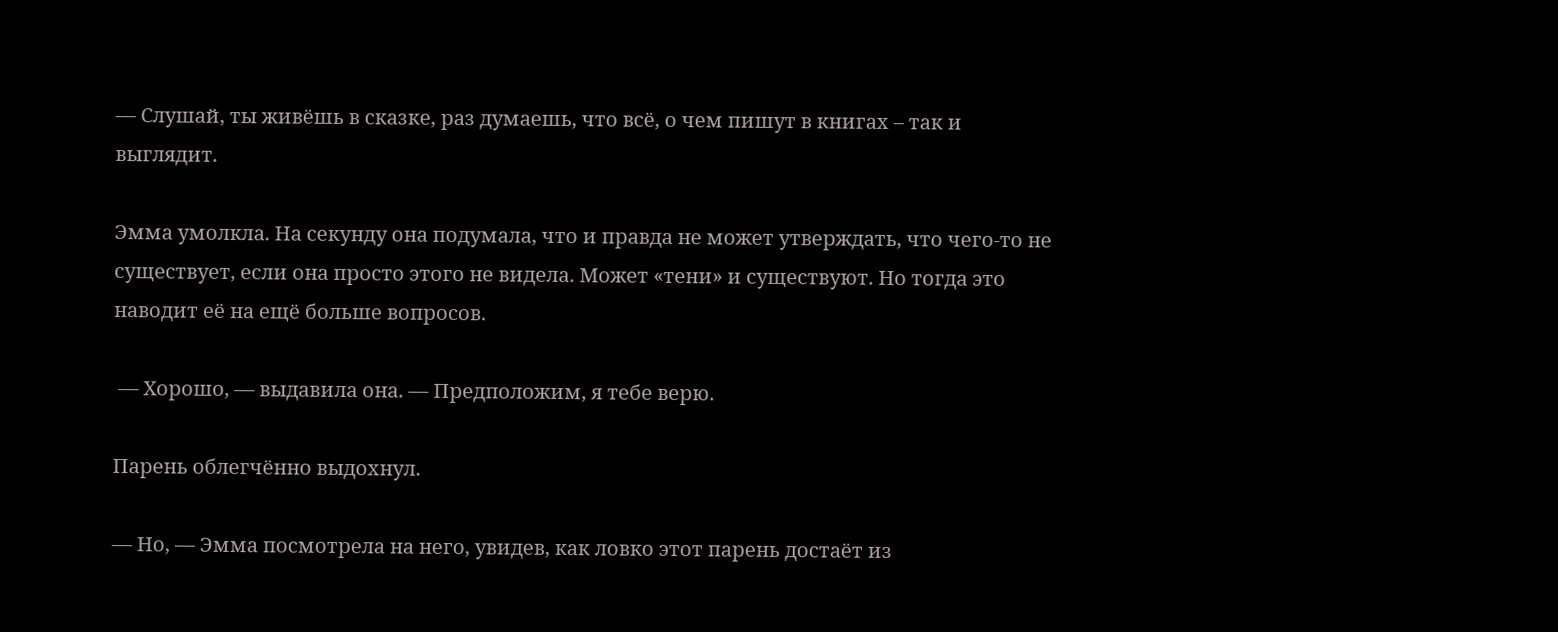— Слушай, ты живёшь в сказке, раз думаешь, что всё, о чем пишут в книгах – так и выглядит.

Эмма умолкла. На секунду она подумала, что и правда не может утверждать, что чего-то не существует, если она просто этого не видела. Может «тени» и существуют. Но тогда это наводит её на ещё больше вопросов.

 — Хорошо, — выдавила она. — Предположим, я тебе верю.

Парень облегчённо выдохнул.

— Но, — Эмма посмотрела на него, увидев, как ловко этот парень достаёт из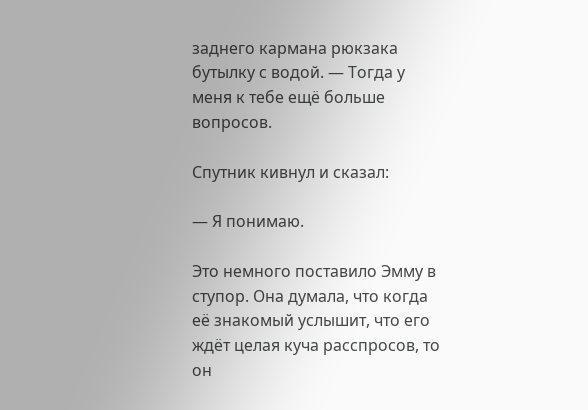заднего кармана рюкзака бутылку с водой. — Тогда у меня к тебе ещё больше вопросов.

Спутник кивнул и сказал:

— Я понимаю.

Это немного поставило Эмму в ступор. Она думала, что когда её знакомый услышит, что его ждёт целая куча расспросов, то он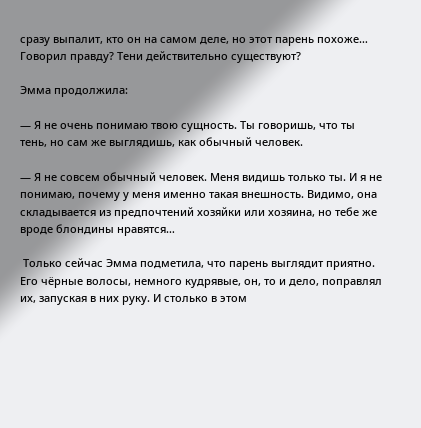сразу выпалит, кто он на самом деле, но этот парень похоже… Говорил правду? Тени действительно существуют?

Эмма продолжила:

— Я не очень понимаю твою сущность. Ты говоришь, что ты тень, но сам же выглядишь, как обычный человек.

— Я не совсем обычный человек. Меня видишь только ты. И я не понимаю, почему у меня именно такая внешность. Видимо, она складывается из предпочтений хозяйки или хозяина, но тебе же вроде блондины нравятся…

 Только сейчас Эмма подметила, что парень выглядит приятно. Его чёрные волосы, немного кудрявые, он, то и дело, поправлял их, запуская в них руку. И столько в этом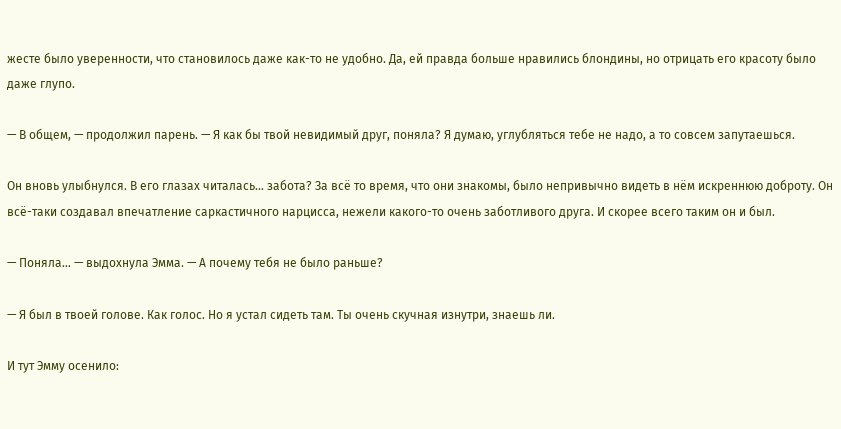жесте было уверенности, что становилось даже как-то не удобно. Да, ей правда больше нравились блондины, но отрицать его красоту было даже глупо.

— В общем, — продолжил парень. — Я как бы твой невидимый друг, поняла? Я думаю, углубляться тебе не надо, а то совсем запутаешься.

Он вновь улыбнулся. В его глазах читалась… забота? За всё то время, что они знакомы, было непривычно видеть в нём искреннюю доброту. Он всё-таки создавал впечатление саркастичного нарцисса, нежели какого-то очень заботливого друга. И скорее всего таким он и был.

— Поняла… — выдохнула Эмма. — А почему тебя не было раньше?

— Я был в твоей голове. Как голос. Но я устал сидеть там. Ты очень скучная изнутри, знаешь ли.

И тут Эмму осенило: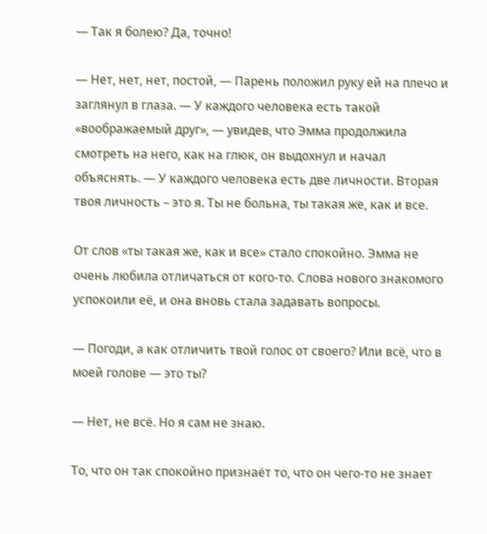— Так я болею? Да, точно!

— Нет, нет, нет, постой, — Парень положил руку ей на плечо и заглянул в глаза. — У каждого человека есть такой «воображаемый друг», — увидев, что Эмма продолжила смотреть на него, как на глюк, он выдохнул и начал объяснять. — У каждого человека есть две личности. Вторая твоя личность – это я. Ты не больна, ты такая же, как и все.

От слов «ты такая же, как и все» стало спокойно. Эмма не очень любила отличаться от кого-то. Слова нового знакомого успокоили её, и она вновь стала задавать вопросы.

— Погоди, а как отличить твой голос от своего? Или всё, что в моей голове — это ты?

— Нет, не всё. Но я сам не знаю.

То, что он так спокойно признаёт то, что он чего-то не знает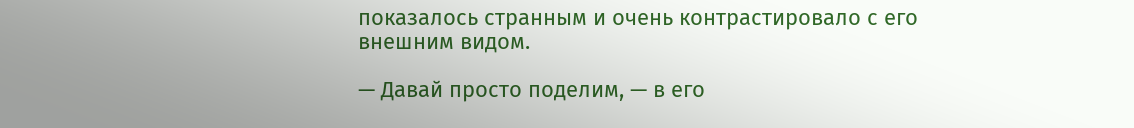показалось странным и очень контрастировало с его внешним видом.

— Давай просто поделим, — в его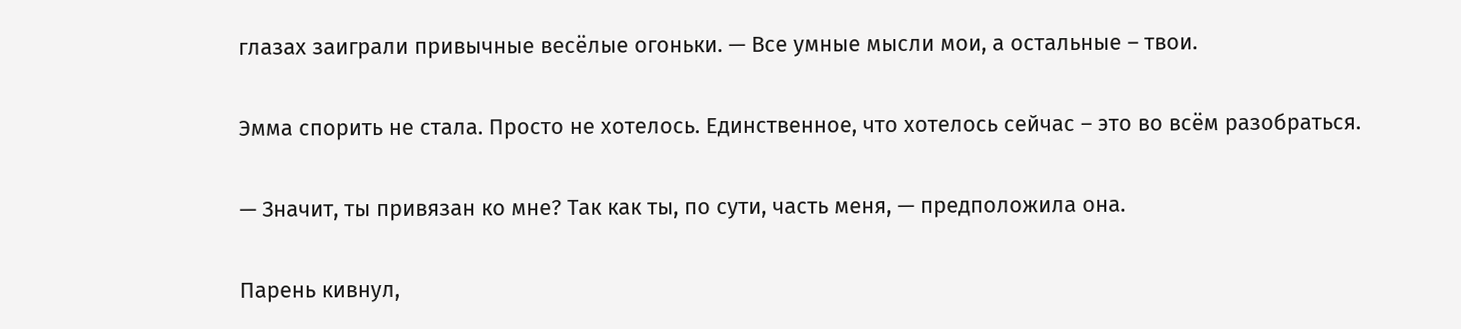глазах заиграли привычные весёлые огоньки. — Все умные мысли мои, а остальные – твои.

Эмма спорить не стала. Просто не хотелось. Единственное, что хотелось сейчас – это во всём разобраться.

— Значит, ты привязан ко мне? Так как ты, по сути, часть меня, — предположила она.

Парень кивнул,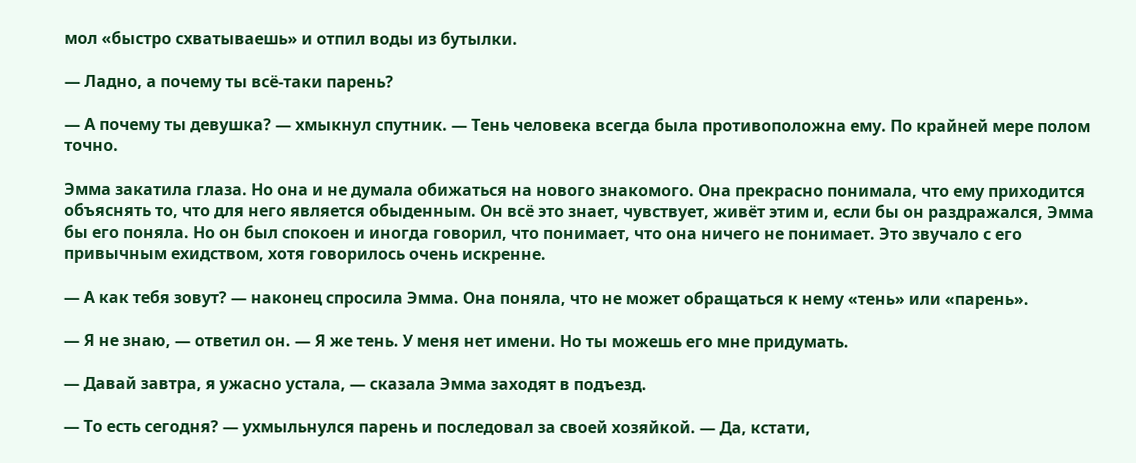мол «быстро схватываешь» и отпил воды из бутылки.

— Ладно, а почему ты всё-таки парень?

— А почему ты девушка? — хмыкнул спутник. — Тень человека всегда была противоположна ему. По крайней мере полом точно.

Эмма закатила глаза. Но она и не думала обижаться на нового знакомого. Она прекрасно понимала, что ему приходится объяснять то, что для него является обыденным. Он всё это знает, чувствует, живёт этим и, если бы он раздражался, Эмма бы его поняла. Но он был спокоен и иногда говорил, что понимает, что она ничего не понимает. Это звучало с его привычным ехидством, хотя говорилось очень искренне.

— А как тебя зовут? — наконец спросила Эмма. Она поняла, что не может обращаться к нему «тень» или «парень».

— Я не знаю, — ответил он. — Я же тень. У меня нет имени. Но ты можешь его мне придумать.

— Давай завтра, я ужасно устала, — сказала Эмма заходят в подъезд.

— То есть сегодня? — ухмыльнулся парень и последовал за своей хозяйкой. — Да, кстати,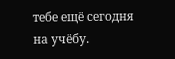тебе ещё сегодня на учёбу.